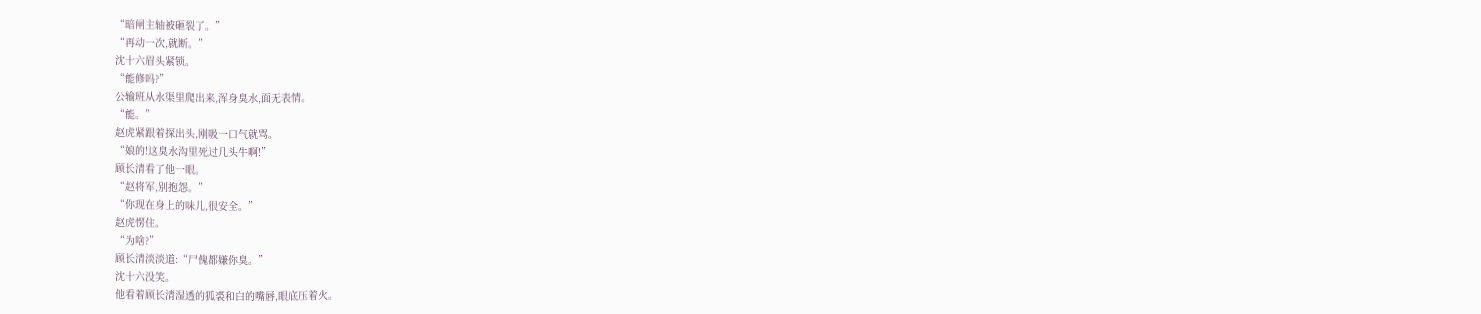“暗闸主轴被砸裂了。”
“再动一次,就断。”
沈十六眉头紧锁。
“能修吗?”
公输班从水渠里爬出来,浑身臭水,面无表情。
“能。”
赵虎紧跟着探出头,刚吸一口气就骂。
“娘的!这臭水沟里死过几头牛啊!”
顾长清看了他一眼。
“赵将军,别抱怨。”
“你现在身上的味儿,很安全。”
赵虎愣住。
“为啥?”
顾长清淡淡道:“尸傀都嫌你臭。”
沈十六没笑。
他看着顾长清湿透的狐裘和白的嘴唇,眼底压着火。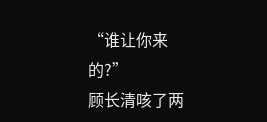“谁让你来的?”
顾长清咳了两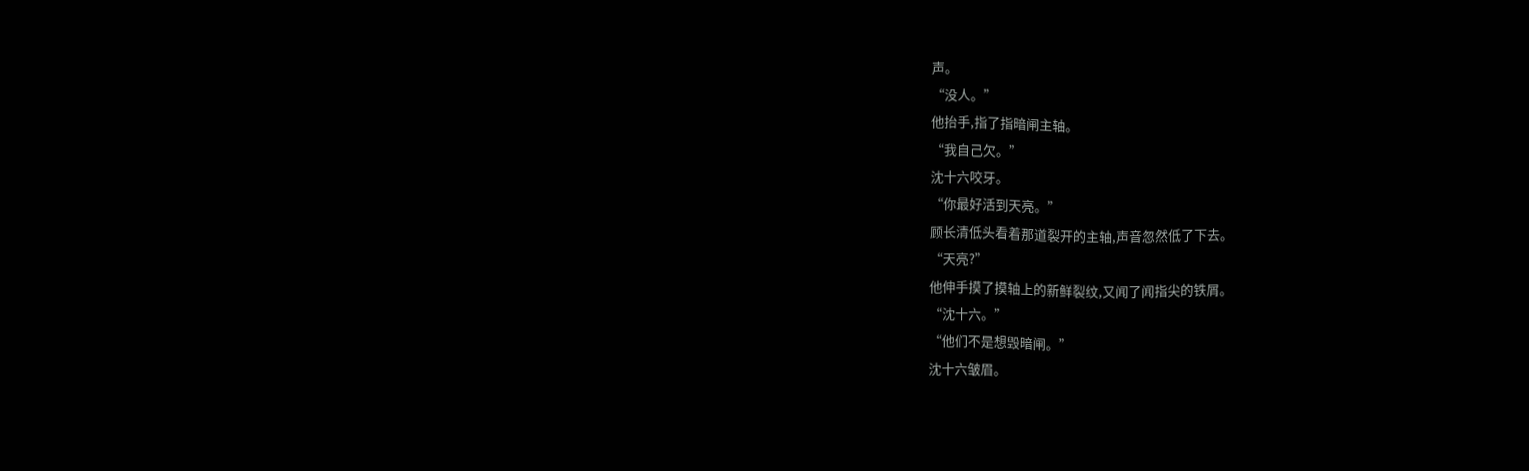声。
“没人。”
他抬手,指了指暗闸主轴。
“我自己欠。”
沈十六咬牙。
“你最好活到天亮。”
顾长清低头看着那道裂开的主轴,声音忽然低了下去。
“天亮?”
他伸手摸了摸轴上的新鲜裂纹,又闻了闻指尖的铁屑。
“沈十六。”
“他们不是想毁暗闸。”
沈十六皱眉。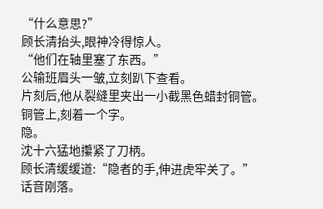“什么意思?”
顾长清抬头,眼神冷得惊人。
“他们在轴里塞了东西。”
公输班眉头一皱,立刻趴下查看。
片刻后,他从裂缝里夹出一小截黑色蜡封铜管。
铜管上,刻着一个字。
隐。
沈十六猛地攥紧了刀柄。
顾长清缓缓道:“隐者的手,伸进虎牢关了。”
话音刚落。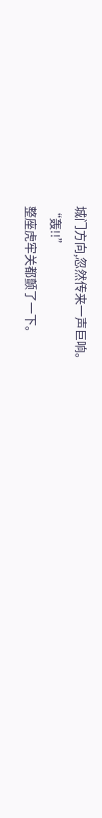城门方向,忽然传来一声巨响。
“轰!!”
整座虎牢关都颤了一下。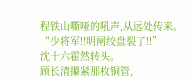程铁山嘶哑的吼声,从远处传来。
“少将军!!明闸绞盘裂了!!”
沈十六霍然转头。
顾长清攥紧那枚铜管,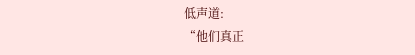低声道:
“他们真正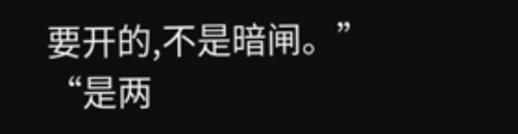要开的,不是暗闸。”
“是两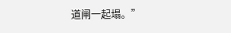道闸一起塌。”